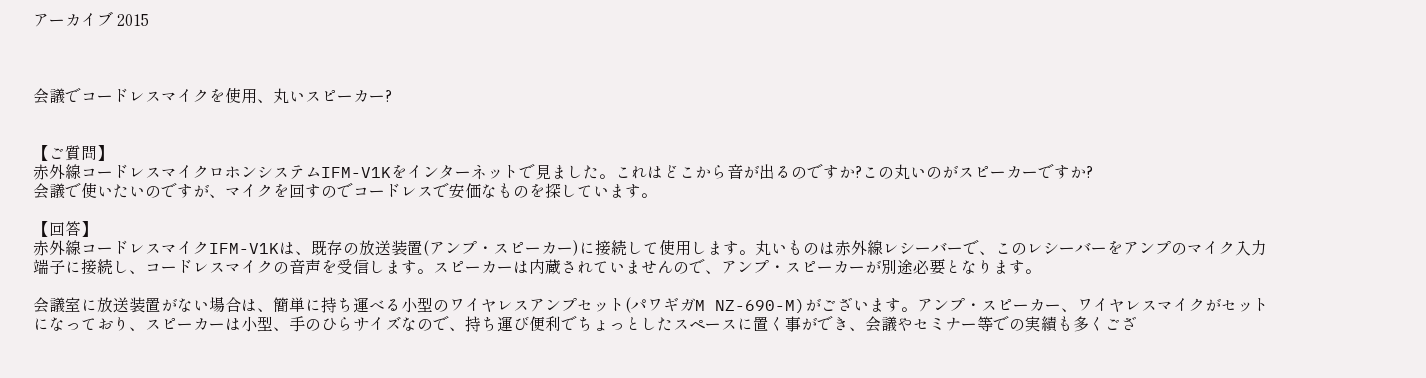アーカイブ 2015



会議でコードレスマイクを使用、丸いスピーカー?


【ご質問】
赤外線コードレスマイクロホンシステムIFM-V1Kをインターネットで見ました。これはどこから音が出るのですか?この丸いのがスピーカーですか?
会議で使いたいのですが、マイクを回すのでコードレスで安価なものを探しています。

【回答】
赤外線コードレスマイクIFM-V1Kは、既存の放送装置(アンプ・スピーカー)に接続して使用します。丸いものは赤外線レシーバーで、このレシーバーをアンプのマイク入力端子に接続し、コードレスマイクの音声を受信します。スピーカーは内蔵されていませんので、アンプ・スピーカーが別途必要となります。

会議室に放送装置がない場合は、簡単に持ち運べる小型のワイヤレスアンプセット(パワギガM NZ-690-M)がございます。アンプ・スピーカー、ワイヤレスマイクがセットになっており、スピーカーは小型、手のひらサイズなので、持ち運び便利でちょっとしたスペースに置く事ができ、会議やセミナー等での実績も多くござ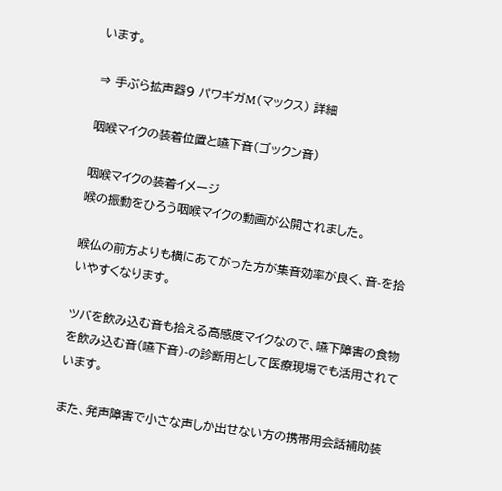います。

⇒ 手ぶら拡声器9 パワギガM(マックス) 詳細

咽喉マイクの装着位置と嚥下音(ゴックン音)

咽喉マイクの装着イメージ
喉の振動をひろう咽喉マイクの動画が公開されました。

喉仏の前方よりも横にあてがった方が集音効率が良く、音-を拾いやすくなります。

ツバを飲み込む音も拾える高感度マイクなので、嚥下障害の食物を飲み込む音(嚥下音)-の診断用として医療現場でも活用されています。

また、発声障害で小さな声しか出せない方の携帯用会話補助装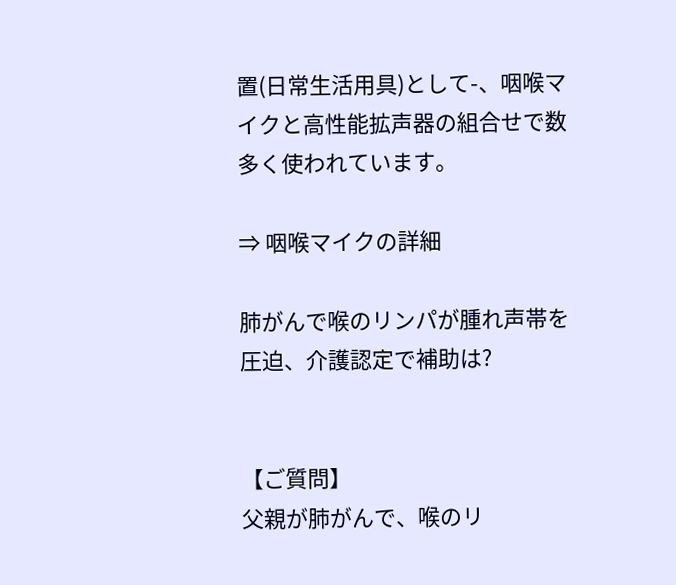置(日常生活用具)として-、咽喉マイクと高性能拡声器の組合せで数多く使われています。

⇒ 咽喉マイクの詳細

肺がんで喉のリンパが腫れ声帯を圧迫、介護認定で補助は?


【ご質問】
父親が肺がんで、喉のリ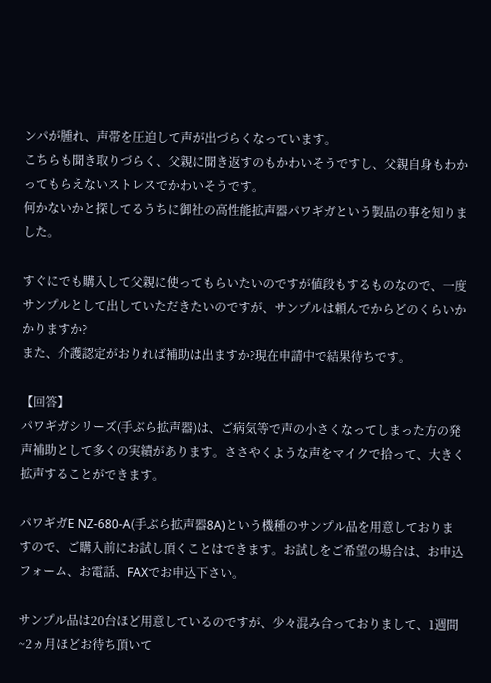ンパが腫れ、声帯を圧迫して声が出づらくなっています。
こちらも聞き取りづらく、父親に聞き返すのもかわいそうですし、父親自身もわかってもらえないストレスでかわいそうです。
何かないかと探してるうちに御社の高性能拡声器パワギガという製品の事を知りました。

すぐにでも購入して父親に使ってもらいたいのですが値段もするものなので、一度サンプルとして出していただきたいのですが、サンプルは頼んでからどのくらいかかりますか?
また、介護認定がおりれば補助は出ますか?現在申請中で結果待ちです。

【回答】
パワギガシリーズ(手ぶら拡声器)は、ご病気等で声の小さくなってしまった方の発声補助として多くの実績があります。ささやくような声をマイクで拾って、大きく拡声することができます。

パワギガE NZ-680-A(手ぶら拡声器8A)という機種のサンプル品を用意しておりますので、ご購入前にお試し頂くことはできます。お試しをご希望の場合は、お申込フォーム、お電話、FAXでお申込下さい。

サンプル品は20台ほど用意しているのですが、少々混み合っておりまして、1週間~2ヵ月ほどお待ち頂いて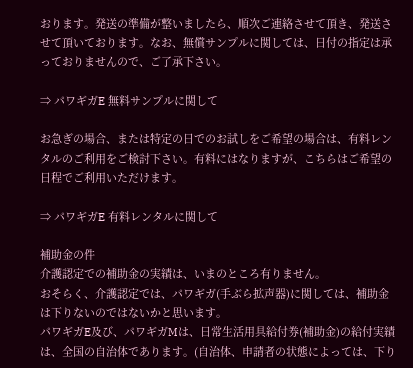おります。発送の準備が整いましたら、順次ご連絡させて頂き、発送させて頂いております。なお、無償サンプルに関しては、日付の指定は承っておりませんので、ご了承下さい。

⇒ パワギガE 無料サンプルに関して

お急ぎの場合、または特定の日でのお試しをご希望の場合は、有料レンタルのご利用をご検討下さい。有料にはなりますが、こちらはご希望の日程でご利用いただけます。

⇒ パワギガE 有料レンタルに関して

補助金の件
介護認定での補助金の実績は、いまのところ有りません。
おそらく、介護認定では、パワギガ(手ぶら拡声器)に関しては、補助金は下りないのではないかと思います。
パワギガE及び、パワギガMは、日常生活用具給付券(補助金)の給付実績は、全国の自治体であります。(自治体、申請者の状態によっては、下り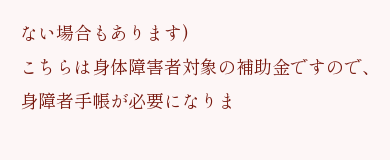ない場合もあります)
こちらは身体障害者対象の補助金ですので、身障者手帳が必要になりま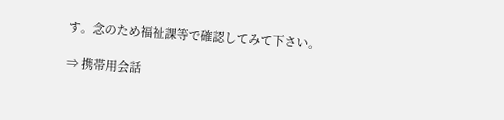す。念のため福祉課等で確認してみて下さい。

⇒ 携帯用会話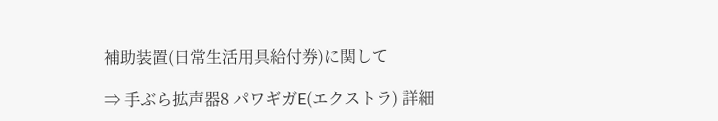補助装置(日常生活用具給付券)に関して

⇒ 手ぶら拡声器8 パワギガE(エクストラ) 詳細